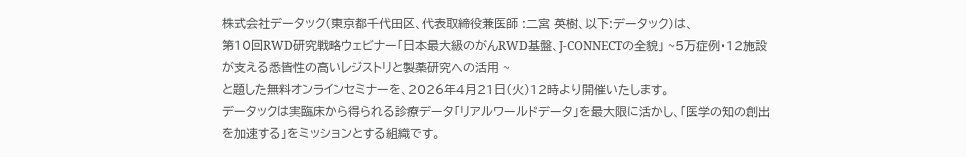株式会社データック(東京都千代田区、代表取締役兼医師 :二宮 英樹、以下:データック)は、
第10回RWD研究戦略ウェビナー「日本最大級のがんRWD基盤、J-CONNECTの全貌」 ~5万症例・12施設が支える悉皆性の高いレジストリと製薬研究への活用 ~
と題した無料オンラインセミナーを、2026年4月21日(火)12時より開催いたします。
データックは実臨床から得られる診療データ「リアルワールドデータ」を最大限に活かし、「医学の知の創出を加速する」をミッションとする組織です。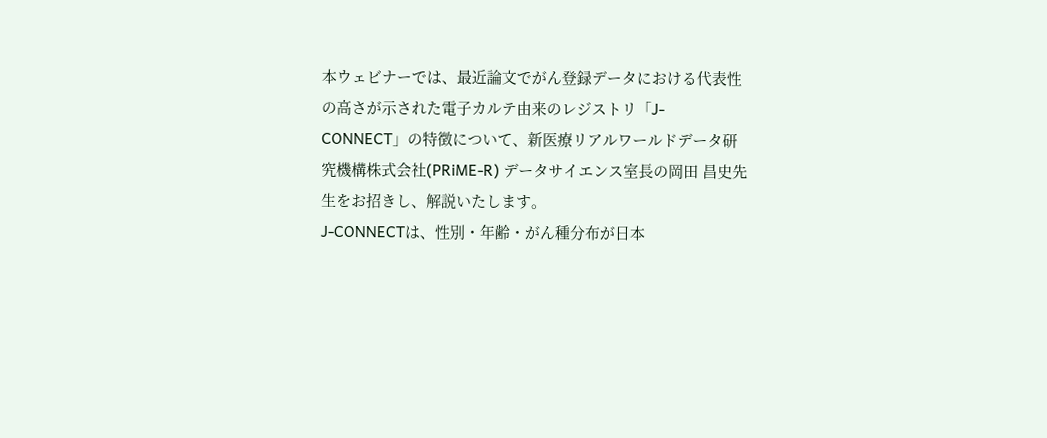本ウェビナーでは、最近論文でがん登録データにおける代表性の高さが示された電子カルテ由来のレジストリ「J-CONNECT」の特徴について、新医療リアルワールドデータ研究機構株式会社(PRiME-R) データサイエンス室長の岡田 昌史先生をお招きし、解説いたします。
J-CONNECTは、性別・年齢・がん種分布が日本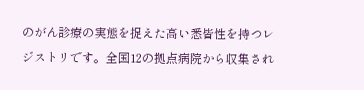のがん診療の実態を捉えた高い悉皆性を持つレジストリです。全国12の拠点病院から収集され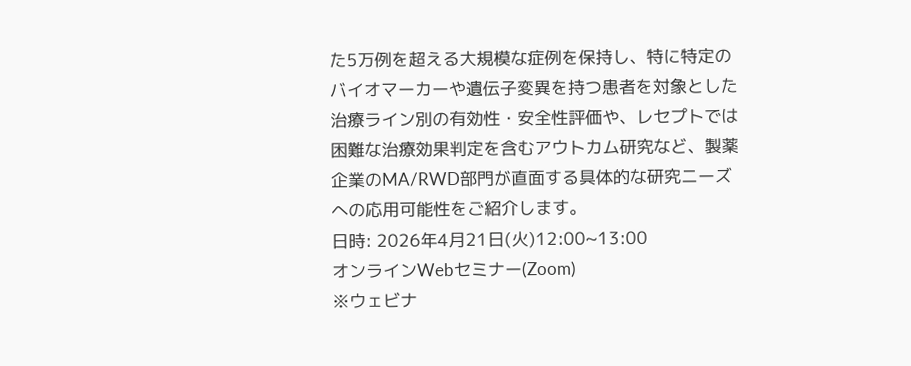た5万例を超える大規模な症例を保持し、特に特定のバイオマーカーや遺伝子変異を持つ患者を対象とした治療ライン別の有効性・安全性評価や、レセプトでは困難な治療効果判定を含むアウトカム研究など、製薬企業のMA/RWD部門が直面する具体的な研究ニーズへの応用可能性をご紹介します。
日時: 2026年4月21日(火)12:00~13:00
オンラインWebセミナー(Zoom)
※ウェビナ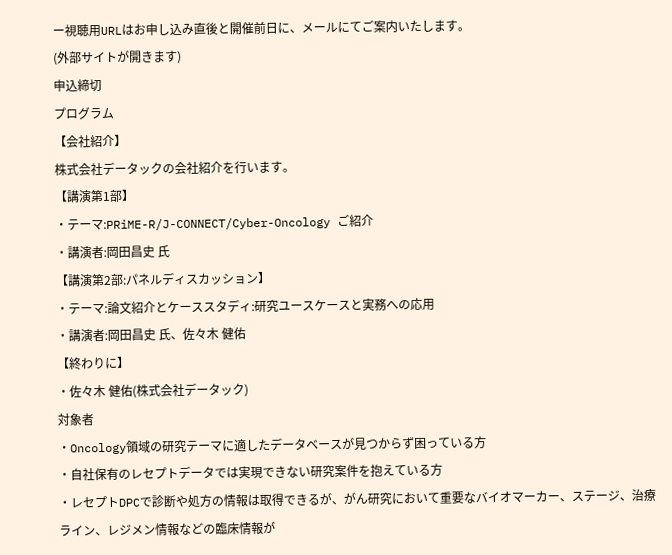ー視聴用URLはお申し込み直後と開催前日に、メールにてご案内いたします。
(外部サイトが開きます)
申込締切
プログラム
【会社紹介】
株式会社データックの会社紹介を行います。
【講演第1部】
・テーマ:PRiME-R/J-CONNECT/Cyber-Oncology ご紹介
・講演者:岡田昌史 氏
【講演第2部:パネルディスカッション】
・テーマ:論文紹介とケーススタディ:研究ユースケースと実務への応用
・講演者:岡田昌史 氏、佐々木 健佑
【終わりに】
・佐々木 健佑(株式会社データック)
対象者
・Oncology領域の研究テーマに適したデータベースが見つからず困っている方
・自社保有のレセプトデータでは実現できない研究案件を抱えている方
・レセプトDPCで診断や処方の情報は取得できるが、がん研究において重要なバイオマーカー、ステージ、治療ライン、レジメン情報などの臨床情報が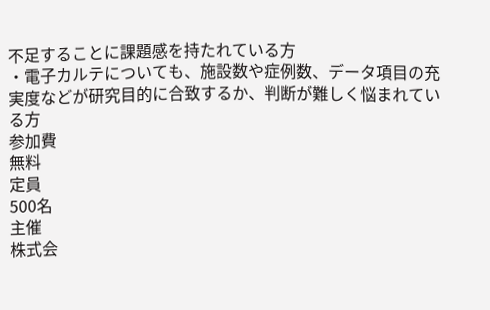不足することに課題感を持たれている方
・電子カルテについても、施設数や症例数、データ項目の充実度などが研究目的に合致するか、判断が難しく悩まれている方
参加費
無料
定員
500名
主催
株式会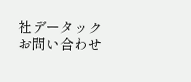社データック
お問い合わせ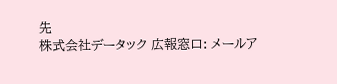先
株式会社データック 広報窓口: メールア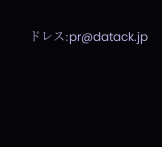ドレス:pr@datack.jp